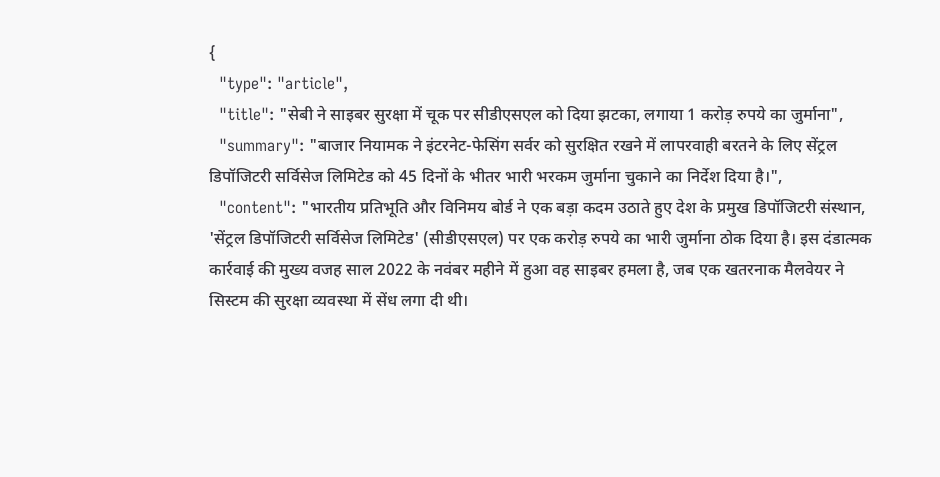{
  "type": "article",
  "title": "सेबी ने साइबर सुरक्षा में चूक पर सीडीएसएल को दिया झटका, लगाया 1 करोड़ रुपये का जुर्माना",
  "summary": "बाजार नियामक ने इंटरनेट-फेसिंग सर्वर को सुरक्षित रखने में लापरवाही बरतने के लिए सेंट्रल डिपॉजिटरी सर्विसेज लिमिटेड को 45 दिनों के भीतर भारी भरकम जुर्माना चुकाने का निर्देश दिया है।",
  "content": "भारतीय प्रतिभूति और विनिमय बोर्ड ने एक बड़ा कदम उठाते हुए देश के प्रमुख डिपॉजिटरी संस्थान, 'सेंट्रल डिपॉजिटरी सर्विसेज लिमिटेड' (सीडीएसएल) पर एक करोड़ रुपये का भारी जुर्माना ठोक दिया है। इस दंडात्मक कार्रवाई की मुख्य वजह साल 2022 के नवंबर महीने में हुआ वह साइबर हमला है, जब एक खतरनाक मैलवेयर ने सिस्टम की सुरक्षा व्यवस्था में सेंध लगा दी थी।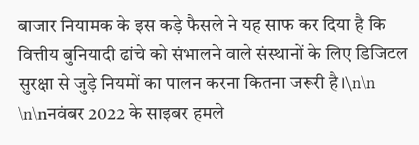बाजार नियामक के इस कड़े फैसले ने यह साफ कर दिया है कि वित्तीय बुनियादी ढांचे को संभालने वाले संस्थानों के लिए डिजिटल सुरक्षा से जुड़े नियमों का पालन करना कितना जरूरी है।\n\n \n\nनवंबर 2022 के साइबर हमले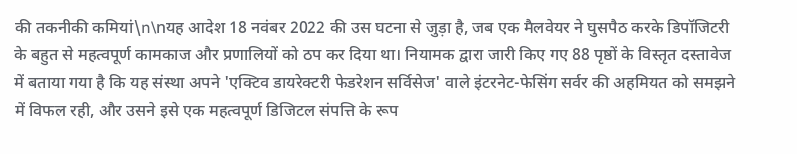की तकनीकी कमियां\n\nयह आदेश 18 नवंबर 2022 की उस घटना से जुड़ा है, जब एक मैलवेयर ने घुसपैठ करके डिपॉजिटरी के बहुत से महत्वपूर्ण कामकाज और प्रणालियों को ठप कर दिया था। नियामक द्वारा जारी किए गए 88 पृष्ठों के विस्तृत दस्तावेज में बताया गया है कि यह संस्था अपने 'एक्टिव डायरेक्टरी फेडरेशन सर्विसेज' वाले इंटरनेट-फेसिंग सर्वर की अहमियत को समझने में विफल रही, और उसने इसे एक महत्वपूर्ण डिजिटल संपत्ति के रूप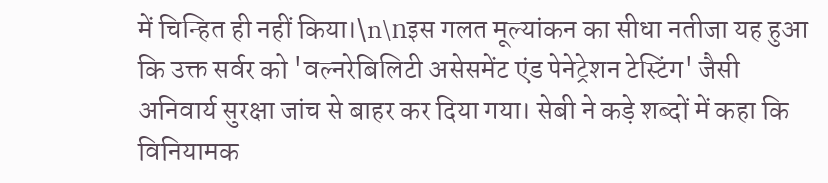में चिन्हित ही नहीं किया।\n\nइस गलत मूल्यांकन का सीधा नतीजा यह हुआ कि उक्त सर्वर को 'वल्नरेबिलिटी असेसमेंट एंड पेनेट्रेशन टेस्टिंग' जैसी अनिवार्य सुरक्षा जांच से बाहर कर दिया गया। सेबी ने कड़े शब्दों में कहा कि विनियामक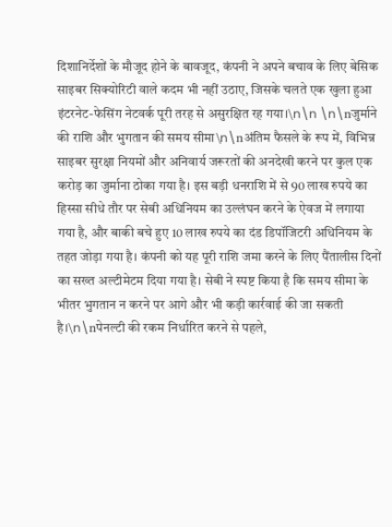दिशानिर्देशों के मौजूद होने के बावजूद, कंपनी ने अपने बचाव के लिए बेसिक साइबर सिक्योरिटी वाले कदम भी नहीं उठाए, जिसके चलते एक खुला हुआ इंटरनेट-फेसिंग नेटवर्क पूरी तरह से असुरक्षित रह गया।\n\n \n\nजुर्माने की राशि और भुगतान की समय सीमा\n\nअंतिम फैसले के रूप में, विभिन्न साइबर सुरक्षा नियमों और अनिवार्य जरूरतों की अनदेखी करने पर कुल एक करोड़ का जुर्माना ठोका गया है। इस बड़ी धनराशि में से 90 लाख रुपये का हिस्सा सीधे तौर पर सेबी अधिनियम का उल्लंघन करने के ऐवज में लगाया गया है, और बाकी बचे हुए 10 लाख रुपये का दंड डिपॉजिटरी अधिनियम के तहत जोड़ा गया है। कंपनी को यह पूरी राशि जमा करने के लिए पैंतालीस दिनों का सख्त अल्टीमेटम दिया गया है। सेबी ने स्पष्ट किया है कि समय सीमा के भीतर भुगतान न करने पर आगे और भी कड़ी कार्रवाई की जा सकती है।\n\nपेनल्टी की रकम निर्धारित करने से पहले,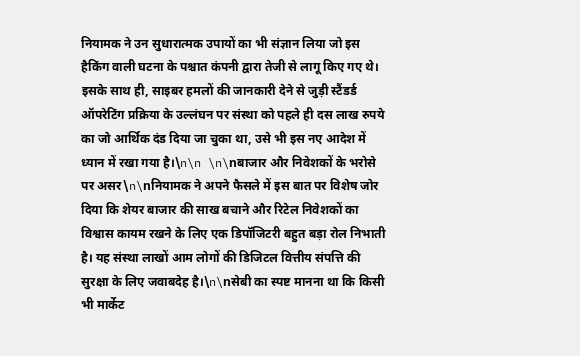नियामक ने उन सुधारात्मक उपायों का भी संज्ञान लिया जो इस हैकिंग वाली घटना के पश्चात कंपनी द्वारा तेजी से लागू किए गए थे। इसके साथ ही, साइबर हमलों की जानकारी देने से जुड़ी स्टैंडर्ड ऑपरेटिंग प्रक्रिया के उल्लंघन पर संस्था को पहले ही दस लाख रुपये का जो आर्थिक दंड दिया जा चुका था, उसे भी इस नए आदेश में ध्यान में रखा गया है।\n\n \n\nबाजार और निवेशकों के भरोसे पर असर\n\nनियामक ने अपने फैसले में इस बात पर विशेष जोर दिया कि शेयर बाजार की साख बचाने और रिटेल निवेशकों का विश्वास कायम रखने के लिए एक डिपॉजिटरी बहुत बड़ा रोल निभाती है। यह संस्था लाखों आम लोगों की डिजिटल वित्तीय संपत्ति की सुरक्षा के लिए जवाबदेह है।\n\nसेबी का स्पष्ट मानना था कि किसी भी मार्केट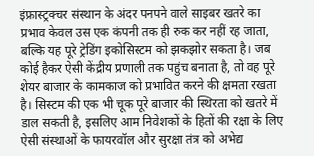इंफ्रास्ट्रक्चर संस्थान के अंदर पनपने वाले साइबर खतरे का प्रभाव केवल उस एक कंपनी तक ही रुक कर नहीं रह जाता, बल्कि यह पूरे ट्रेडिंग इकोसिस्टम को झकझोर सकता है। जब कोई हैकर ऐसी केंद्रीय प्रणाली तक पहुंच बनाता है, तो वह पूरे शेयर बाजार के कामकाज को प्रभावित करने की क्षमता रखता है। सिस्टम की एक भी चूक पूरे बाजार की स्थिरता को खतरे में डाल सकती है, इसलिए आम निवेशकों के हितों की रक्षा के लिए ऐसी संस्थाओं के फायरवॉल और सुरक्षा तंत्र को अभेद्य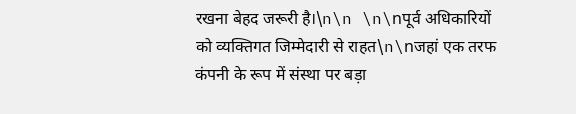रखना बेहद जरूरी है।\n\n \n\nपूर्व अधिकारियों को व्यक्तिगत जिम्मेदारी से राहत\n\nजहां एक तरफ कंपनी के रूप में संस्था पर बड़ा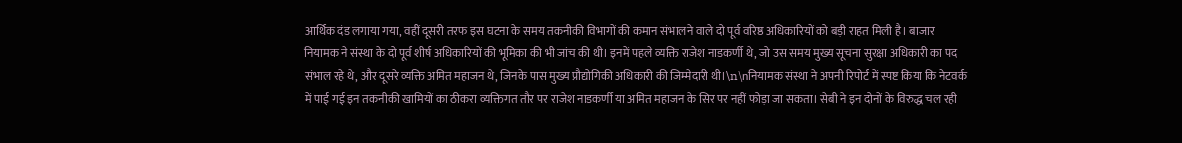आर्थिक दंड लगाया गया, वहीं दूसरी तरफ इस घटना के समय तकनीकी विभागों की कमान संभालने वाले दो पूर्व वरिष्ठ अधिकारियों को बड़ी राहत मिली है। बाजार नियामक ने संस्था के दो पूर्व शीर्ष अधिकारियों की भूमिका की भी जांच की थी। इनमें पहले व्यक्ति राजेश नाडकर्णी थे, जो उस समय मुख्य सूचना सुरक्षा अधिकारी का पद संभाल रहे थे, और दूसरे व्यक्ति अमित महाजन थे, जिनके पास मुख्य प्रौद्योगिकी अधिकारी की जिम्मेदारी थी।\n\nनियामक संस्था ने अपनी रिपोर्ट में स्पष्ट किया कि नेटवर्क में पाई गई इन तकनीकी खामियों का ठीकरा व्यक्तिगत तौर पर राजेश नाडकर्णी या अमित महाजन के सिर पर नहीं फोड़ा जा सकता। सेबी ने इन दोनों के विरुद्ध चल रही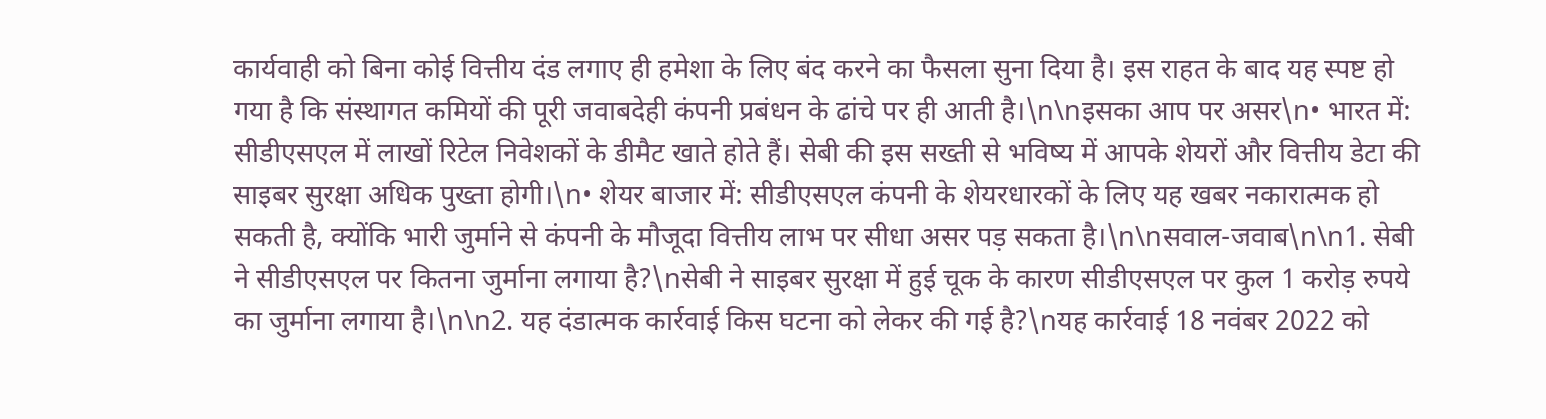कार्यवाही को बिना कोई वित्तीय दंड लगाए ही हमेशा के लिए बंद करने का फैसला सुना दिया है। इस राहत के बाद यह स्पष्ट हो गया है कि संस्थागत कमियों की पूरी जवाबदेही कंपनी प्रबंधन के ढांचे पर ही आती है।\n\nइसका आप पर असर\n• भारत में: सीडीएसएल में लाखों रिटेल निवेशकों के डीमैट खाते होते हैं। सेबी की इस सख्ती से भविष्य में आपके शेयरों और वित्तीय डेटा की साइबर सुरक्षा अधिक पुख्ता होगी।\n• शेयर बाजार में: सीडीएसएल कंपनी के शेयरधारकों के लिए यह खबर नकारात्मक हो सकती है, क्योंकि भारी जुर्माने से कंपनी के मौजूदा वित्तीय लाभ पर सीधा असर पड़ सकता है।\n\nसवाल-जवाब\n\n1. सेबी ने सीडीएसएल पर कितना जुर्माना लगाया है?\nसेबी ने साइबर सुरक्षा में हुई चूक के कारण सीडीएसएल पर कुल 1 करोड़ रुपये का जुर्माना लगाया है।\n\n2. यह दंडात्मक कार्रवाई किस घटना को लेकर की गई है?\nयह कार्रवाई 18 नवंबर 2022 को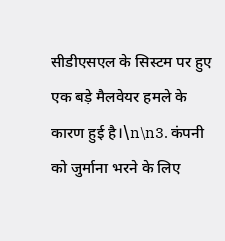सीडीएसएल के सिस्टम पर हुए एक बड़े मैलवेयर हमले के कारण हुई है।\n\n3. कंपनी को जुर्माना भरने के लिए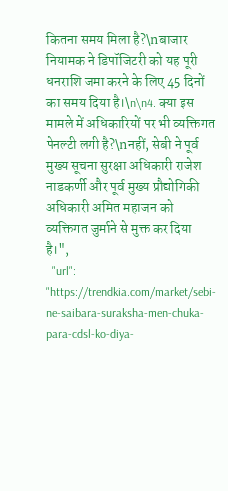कितना समय मिला है?\nबाजार नियामक ने डिपॉजिटरी को यह पूरी धनराशि जमा करने के लिए 45 दिनों का समय दिया है।\n\n4. क्या इस मामले में अधिकारियों पर भी व्यक्तिगत पेनल्टी लगी है?\nनहीं, सेबी ने पूर्व मुख्य सूचना सुरक्षा अधिकारी राजेश नाडकर्णी और पूर्व मुख्य प्रौद्योगिकी अधिकारी अमित महाजन को व्यक्तिगत जुर्माने से मुक्त कर दिया है।",
  "url": "https://trendkia.com/market/sebi-ne-saibara-suraksha-men-chuka-para-cdsl-ko-diya-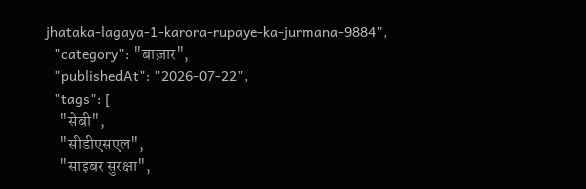jhataka-lagaya-1-karora-rupaye-ka-jurmana-9884",
  "category": "बाज़ार",
  "publishedAt": "2026-07-22",
  "tags": [
    "सेबी",
    "सीडीएसएल",
    "साइबर सुरक्षा",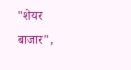"शेयर बाजार",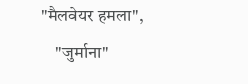"मैलवेयर हमला",
    "जुर्माना"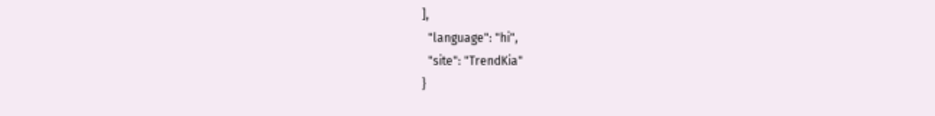],
  "language": "hi",
  "site": "TrendKia"
}